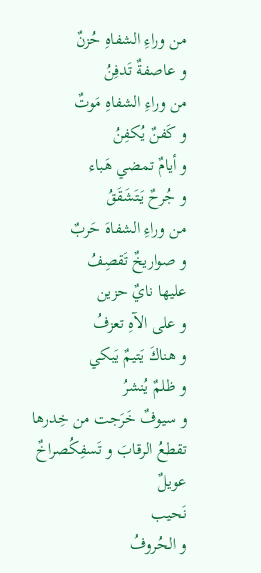من وراءِ الشفاهِ حُزنٌ
و عاصفةٌ تَدفِنُ
من وراءِ الشفاهِ مَوتٌ
و كَفنٌ يُكفِنُ
و أيامٌ تمضي هَباء
و جُرحٌ يَتَشَقَقُ
من وراءِ الشفاهَ حَربٌ
و صواريخٌ تَقصِفُ
عليها نايٌ حزين
و على الآهِ تعزفُ
و هناكَ يَتيمٌ يَبكي
و ظلمٌ يُنشرُ
و سيوفٌ خَرَجت من خِدرها
تقطعُ الرقابَ و تَسفِكُصراخٌ
عويلٌ
نَحيب
و الحُروفُ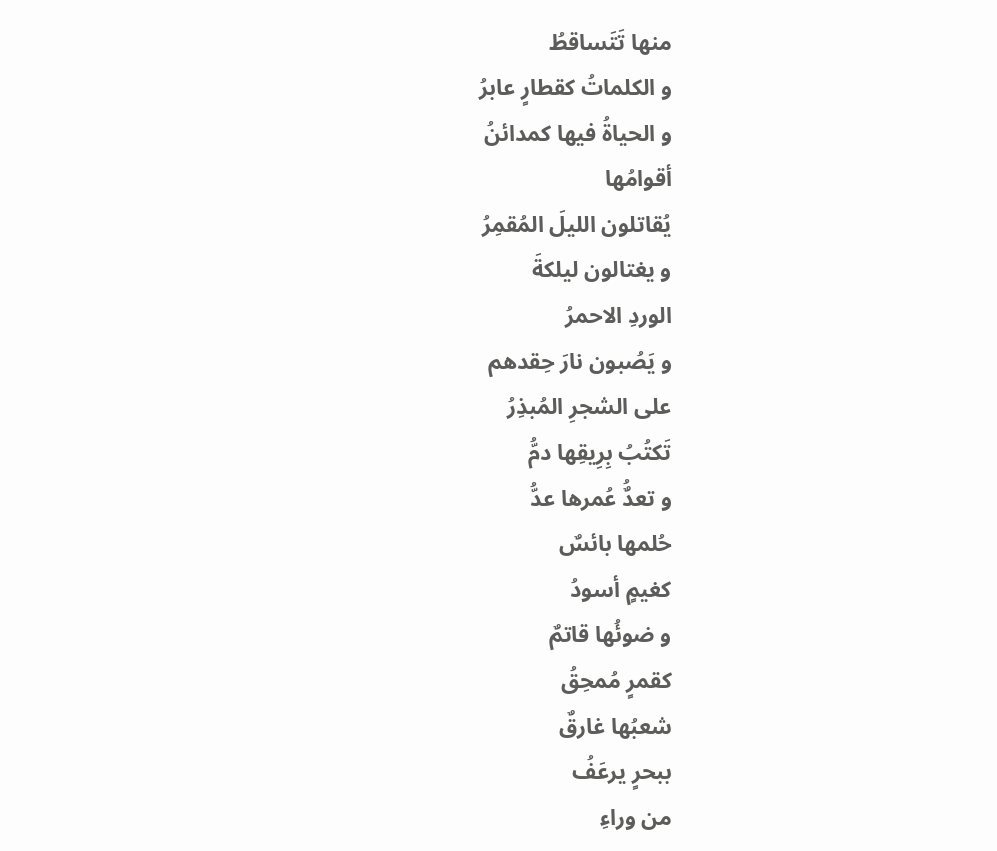منها تَتَساقطُ
و الكلماتُ كقطارٍ عابرُ
و الحياةُ فيها كمدائنُ
أقوامُها
يُقاتلون الليلَ المُقمِرُ
و يغتالون ليلكةَ
الوردِ الاحمرُ
و يَصُبون نارَ حِقدهم
على الشجرِ المُبذِرُ
تَكتُبُ بِرِيقِها دمُّ
و تعدٌُ عُمرها عدُّ
حُلمها بائسٌ
كغيمٍ أسودُ
و ضوئُها قاتمٌ
كقمرٍ مُمحِقُ
شعبُها غارقٌ
ببحرٍ يرعَفُ
من وراءِ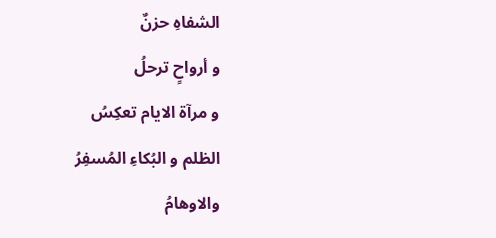الشفاهِ حزنٌ
و أرواحٍ ترحلُ
و مرآة الايام تعكِسُ
الظلم و البُكاءِ المُسفِرُ
والاوهامُ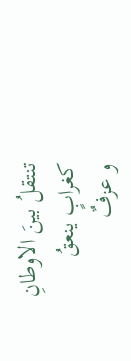تنتقلُ بينَ الاوطانِ
كغرابٍ ينعقُ
و عزفٌ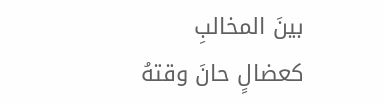بينَ المخالبِ
كعضالٍ حانَ وقتهُ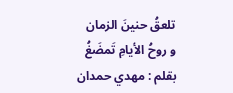تلعقُ حنينَ الزمان
و روحُ الأيامِ تَمضَغُ
بقلم : مهدي حمدان